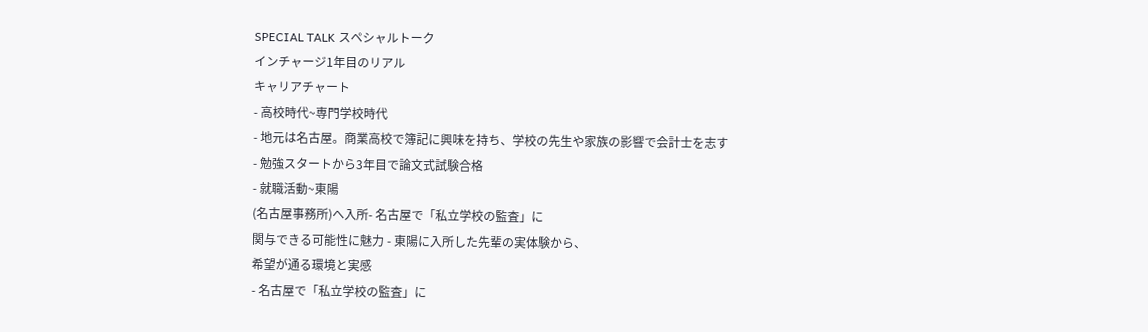SPECIAL TALK スペシャルトーク
インチャージ1年目のリアル
キャリアチャート
- 高校時代~専門学校時代
- 地元は名古屋。商業高校で簿記に興味を持ち、学校の先生や家族の影響で会計士を志す
- 勉強スタートから3年目で論文式試験合格
- 就職活動~東陽
(名古屋事務所)へ入所- 名古屋で「私立学校の監査」に
関与できる可能性に魅力 - 東陽に入所した先輩の実体験から、
希望が通る環境と実感
- 名古屋で「私立学校の監査」に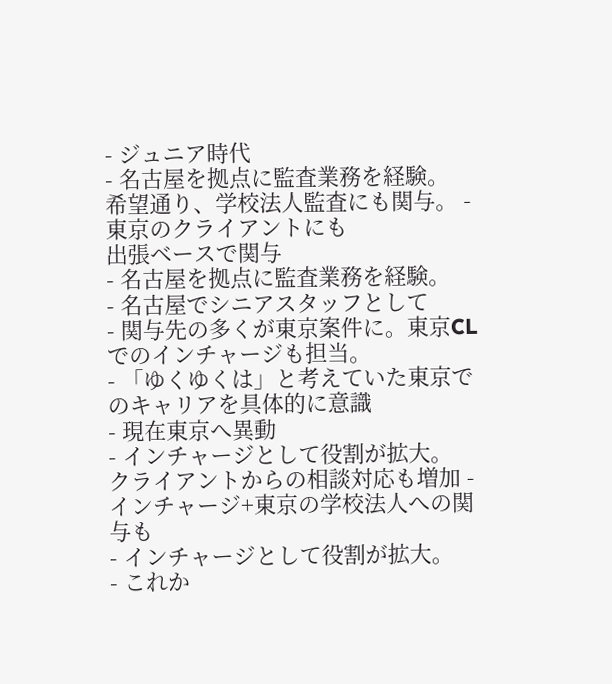- ジュニア時代
- 名古屋を拠点に監査業務を経験。
希望通り、学校法人監査にも関与。 - 東京のクライアントにも
出張ベースで関与
- 名古屋を拠点に監査業務を経験。
- 名古屋でシニアスタッフとして
- 関与先の多くが東京案件に。東京CLでのインチャージも担当。
- 「ゆくゆくは」と考えていた東京でのキャリアを具体的に意識
- 現在東京へ異動
- インチャージとして役割が拡大。
クライアントからの相談対応も増加 - インチャージ+東京の学校法人への関与も
- インチャージとして役割が拡大。
- これか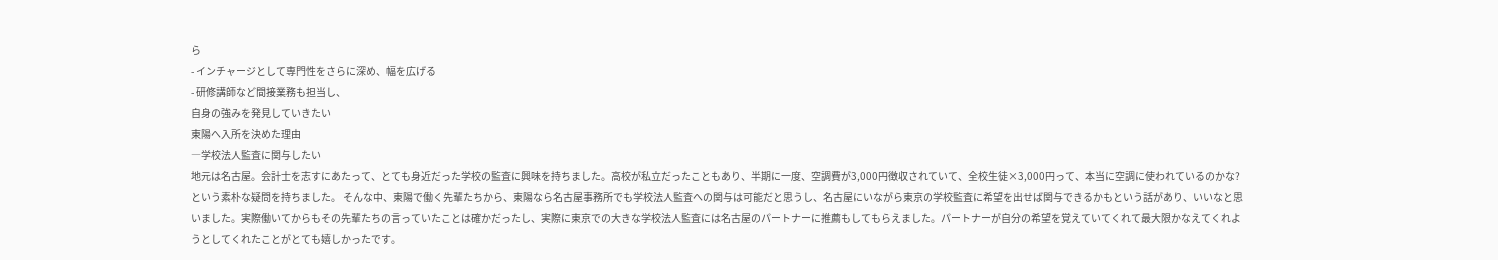ら
- インチャージとして専門性をさらに深め、幅を広げる
- 研修講師など間接業務も担当し、
自身の強みを発見していきたい
東陽へ入所を決めた理由
―学校法人監査に関与したい
地元は名古屋。会計士を志すにあたって、とても身近だった学校の監査に興味を持ちました。高校が私立だったこともあり、半期に一度、空調費が3,000円徴収されていて、全校生徒×3,000円って、本当に空調に使われているのかな?という素朴な疑問を持ちました。 そんな中、東陽で働く先輩たちから、東陽なら名古屋事務所でも学校法人監査への関与は可能だと思うし、名古屋にいながら東京の学校監査に希望を出せば関与できるかもという話があり、いいなと思いました。実際働いてからもその先輩たちの言っていたことは確かだったし、実際に東京での大きな学校法人監査には名古屋のパートナーに推薦もしてもらえました。パートナーが自分の希望を覚えていてくれて最大限かなえてくれようとしてくれたことがとても嬉しかったです。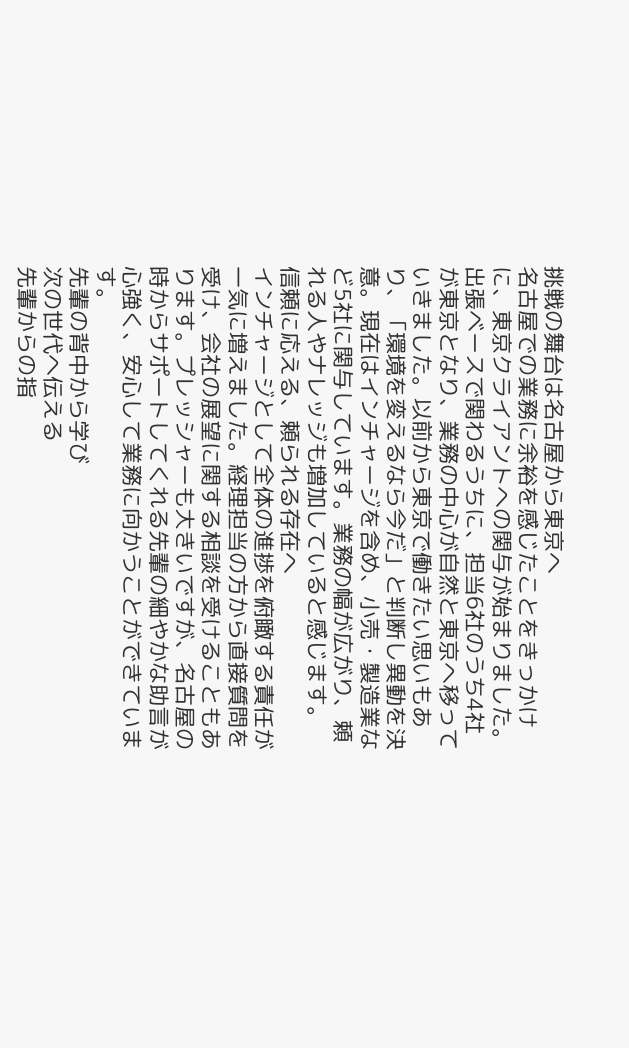挑戦の舞台は名古屋から東京へ
名古屋での業務に余裕を感じたことをきっかけに、東京クライアントへの関与が始まりました。出張ベースで関わるうちに、担当6社のうち4社が東京となり、業務の中心が自然と東京へ移っていきました。以前から東京で働きたい思いもあり、「環境を変えるなら今だ」と判断し異動を決意。現在はインチャージを含め、小売・製造業など5社に関与しています。業務の幅が広がり、頼れる人やナレッジも増加していると感じます。
信頼に応える、頼られる存在へ
インチャージとして全体の進捗を俯瞰する責任が一気に増えました。経理担当の方から直接質問を受け、会社の展望に関する相談を受けることもあります。プレッシャーも大きいですが、名古屋の時からサポートしてくれる先輩の細やかな助言が心強く、安心して業務に向かうことができています。
先輩の背中から学び
次の世代へ伝える
先輩からの指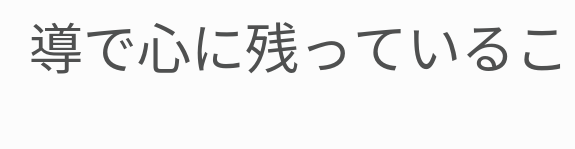導で心に残っているこ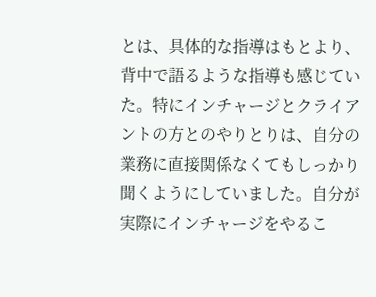とは、具体的な指導はもとより、背中で語るような指導も感じていた。特にインチャージとクライアントの方とのやりとりは、自分の業務に直接関係なくてもしっかり聞くようにしていました。自分が実際にインチャージをやるこ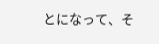とになって、そ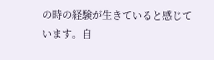の時の経験が生きていると感じています。自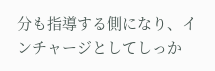分も指導する側になり、インチャージとしてしっか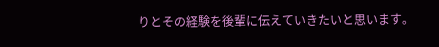りとその経験を後輩に伝えていきたいと思います。